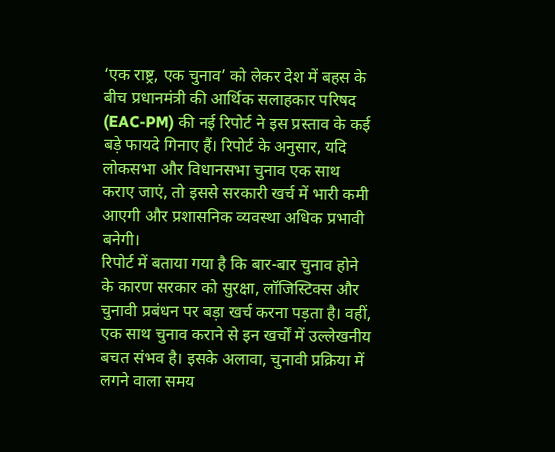‘एक राष्ट्र, एक चुनाव’ को लेकर देश में बहस के बीच प्रधानमंत्री की आर्थिक सलाहकार परिषद (EAC-PM) की नई रिपोर्ट ने इस प्रस्ताव के कई बड़े फायदे गिनाए हैं। रिपोर्ट के अनुसार, यदि लोकसभा और विधानसभा चुनाव एक साथ कराए जाएं, तो इससे सरकारी खर्च में भारी कमी आएगी और प्रशासनिक व्यवस्था अधिक प्रभावी बनेगी।
रिपोर्ट में बताया गया है कि बार-बार चुनाव होने के कारण सरकार को सुरक्षा, लॉजिस्टिक्स और चुनावी प्रबंधन पर बड़ा खर्च करना पड़ता है। वहीं, एक साथ चुनाव कराने से इन खर्चों में उल्लेखनीय बचत संभव है। इसके अलावा, चुनावी प्रक्रिया में लगने वाला समय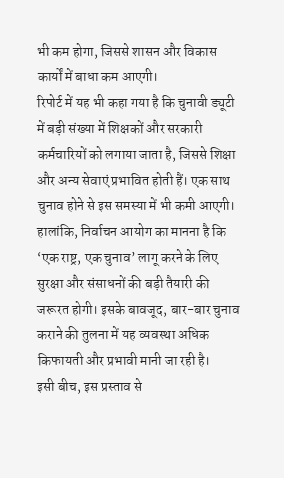भी कम होगा, जिससे शासन और विकास कार्यों में बाधा कम आएगी।
रिपोर्ट में यह भी कहा गया है कि चुनावी ड्यूटी में बड़ी संख्या में शिक्षकों और सरकारी कर्मचारियों को लगाया जाता है, जिससे शिक्षा और अन्य सेवाएं प्रभावित होती हैं। एक साथ चुनाव होने से इस समस्या में भी कमी आएगी।
हालांकि, निर्वाचन आयोग का मानना है कि ‘एक राष्ट्र, एक चुनाव’ लागू करने के लिए सुरक्षा और संसाधनों की बड़ी तैयारी की जरूरत होगी। इसके बावजूद, बार-बार चुनाव कराने की तुलना में यह व्यवस्था अधिक किफायती और प्रभावी मानी जा रही है।
इसी बीच, इस प्रस्ताव से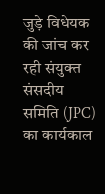जुड़े विधेयक की जांच कर रही संयुक्त संसदीय समिति (JPC) का कार्यकाल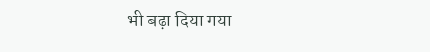भी बढ़ा दिया गया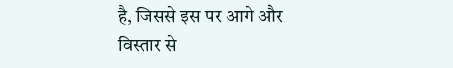है, जिससे इस पर आगे और विस्तार से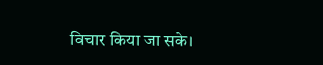विचार किया जा सके।